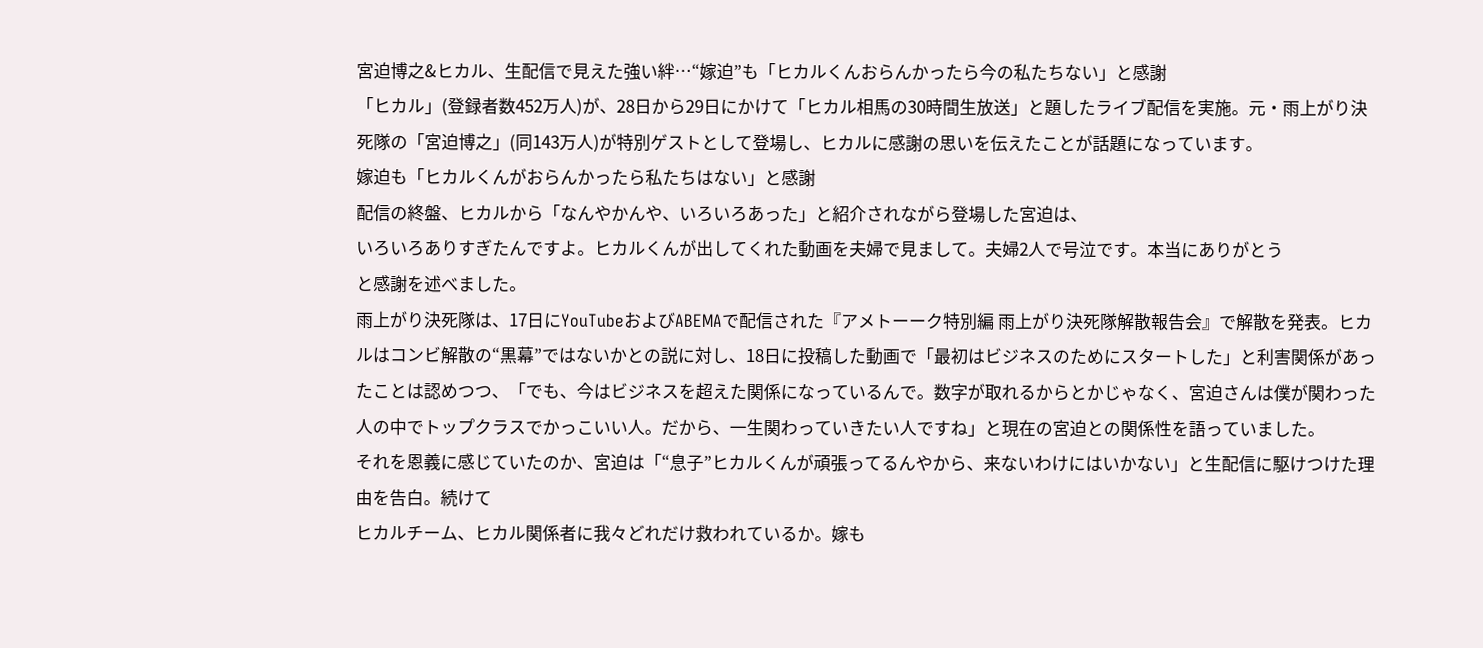宮迫博之&ヒカル、生配信で見えた強い絆…“嫁迫”も「ヒカルくんおらんかったら今の私たちない」と感謝
「ヒカル」(登録者数452万人)が、28日から29日にかけて「ヒカル相馬の30時間生放送」と題したライブ配信を実施。元・雨上がり決死隊の「宮迫博之」(同143万人)が特別ゲストとして登場し、ヒカルに感謝の思いを伝えたことが話題になっています。
嫁迫も「ヒカルくんがおらんかったら私たちはない」と感謝
配信の終盤、ヒカルから「なんやかんや、いろいろあった」と紹介されながら登場した宮迫は、
いろいろありすぎたんですよ。ヒカルくんが出してくれた動画を夫婦で見まして。夫婦2人で号泣です。本当にありがとう
と感謝を述べました。
雨上がり決死隊は、17日にYouTubeおよびABEMAで配信された『アメトーーク特別編 雨上がり決死隊解散報告会』で解散を発表。ヒカルはコンビ解散の“黒幕”ではないかとの説に対し、18日に投稿した動画で「最初はビジネスのためにスタートした」と利害関係があったことは認めつつ、「でも、今はビジネスを超えた関係になっているんで。数字が取れるからとかじゃなく、宮迫さんは僕が関わった人の中でトップクラスでかっこいい人。だから、一生関わっていきたい人ですね」と現在の宮迫との関係性を語っていました。
それを恩義に感じていたのか、宮迫は「“息子”ヒカルくんが頑張ってるんやから、来ないわけにはいかない」と生配信に駆けつけた理由を告白。続けて
ヒカルチーム、ヒカル関係者に我々どれだけ救われているか。嫁も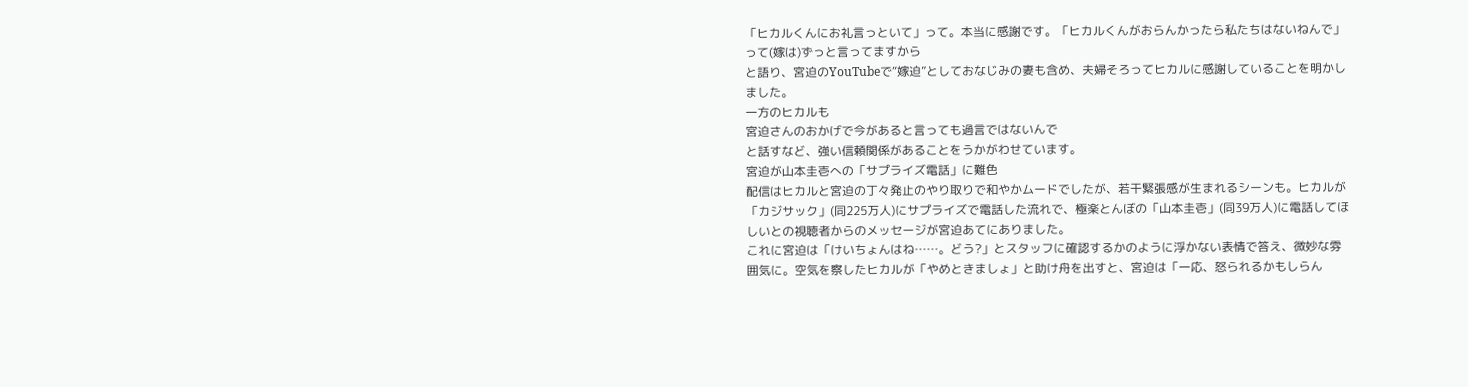「ヒカルくんにお礼言っといて」って。本当に感謝です。「ヒカルくんがおらんかったら私たちはないねんで」って(嫁は)ずっと言ってますから
と語り、宮迫のYouTubeで“嫁迫”としておなじみの妻も含め、夫婦そろってヒカルに感謝していることを明かしました。
一方のヒカルも
宮迫さんのおかげで今があると言っても過言ではないんで
と話すなど、強い信頼関係があることをうかがわせています。
宮迫が山本圭壱への「サプライズ電話」に難色
配信はヒカルと宮迫の丁々発止のやり取りで和やかムードでしたが、若干緊張感が生まれるシーンも。ヒカルが「カジサック」(同225万人)にサプライズで電話した流れで、極楽とんぼの「山本圭壱」(同39万人)に電話してほしいとの視聴者からのメッセージが宮迫あてにありました。
これに宮迫は「けいちょんはね……。どう?」とスタッフに確認するかのように浮かない表情で答え、微妙な雰囲気に。空気を察したヒカルが「やめときましょ」と助け舟を出すと、宮迫は「一応、怒られるかもしらん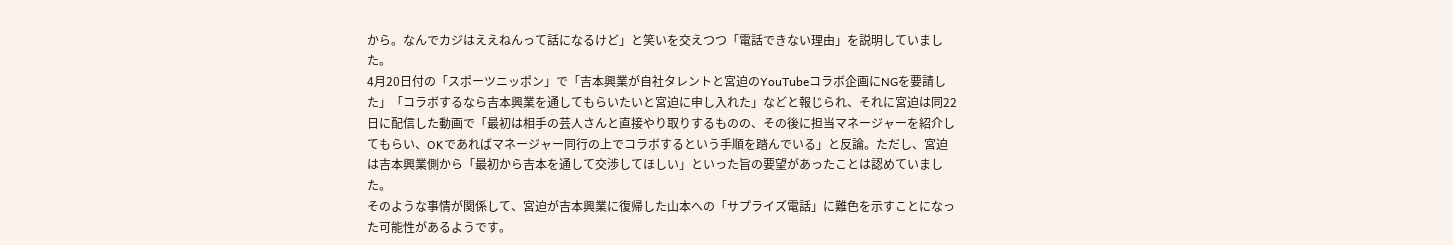から。なんでカジはええねんって話になるけど」と笑いを交えつつ「電話できない理由」を説明していました。
4月20日付の「スポーツニッポン」で「吉本興業が自社タレントと宮迫のYouTubeコラボ企画にNGを要請した」「コラボするなら吉本興業を通してもらいたいと宮迫に申し入れた」などと報じられ、それに宮迫は同22日に配信した動画で「最初は相手の芸人さんと直接やり取りするものの、その後に担当マネージャーを紹介してもらい、OKであればマネージャー同行の上でコラボするという手順を踏んでいる」と反論。ただし、宮迫は吉本興業側から「最初から吉本を通して交渉してほしい」といった旨の要望があったことは認めていました。
そのような事情が関係して、宮迫が吉本興業に復帰した山本への「サプライズ電話」に難色を示すことになった可能性があるようです。